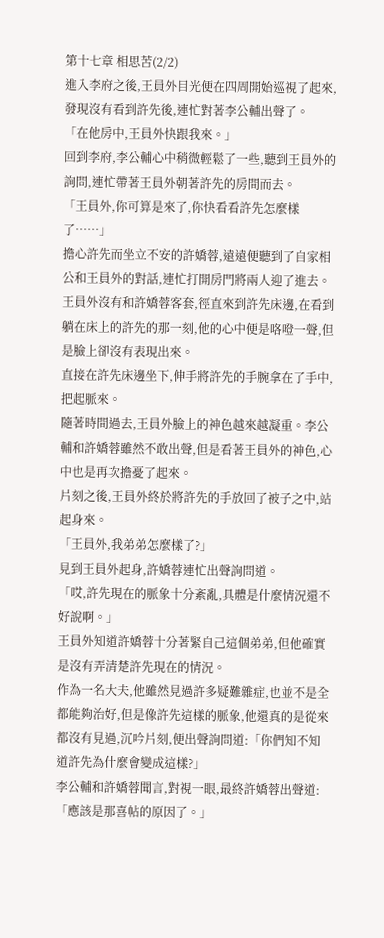第十七章 相思苦(2/2)
進入李府之後,王員外目光便在四周開始巡視了起來,發現沒有看到許先後,連忙對著李公輔出聲了。
「在他房中,王員外快跟我來。」
回到李府,李公輔心中稍微輕鬆了一些,聽到王員外的詢問,連忙帶著王員外朝著許先的房間而去。
「王員外,你可算是來了,你快看看許先怎麼樣了……」
擔心許先而坐立不安的許嬌蓉,遠遠便聽到了自家相公和王員外的對話,連忙打開房門將兩人迎了進去。
王員外沒有和許嬌蓉客套,徑直來到許先床邊,在看到躺在床上的許先的那一刻,他的心中便是咯噔一聲,但是臉上卻沒有表現出來。
直接在許先床邊坐下,伸手將許先的手腕拿在了手中,把起脈來。
隨著時間過去,王員外臉上的神色越來越凝重。李公輔和許嬌蓉雖然不敢出聲,但是看著王員外的神色,心中也是再次擔憂了起來。
片刻之後,王員外終於將許先的手放回了被子之中,站起身來。
「王員外,我弟弟怎麼樣了?」
見到王員外起身,許嬌蓉連忙出聲詢問道。
「哎,許先現在的脈象十分紊亂,具體是什麼情況還不好說啊。」
王員外知道許嬌蓉十分著緊自己這個弟弟,但他確實是沒有弄清楚許先現在的情況。
作為一名大夫,他雖然見過許多疑難雜症,也並不是全都能夠治好,但是像許先這樣的脈象,他還真的是從來都沒有見過,沉吟片刻,便出聲詢問道:「你們知不知道許先為什麼會變成這樣?」
李公輔和許嬌蓉聞言,對視一眼,最終許嬌蓉出聲道:「應該是那喜帖的原因了。」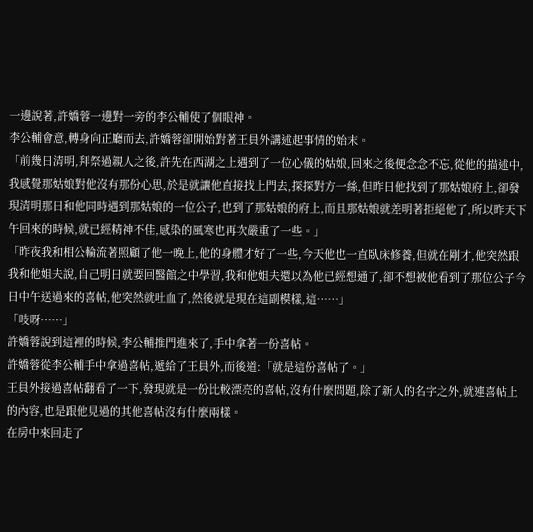一邊說著,許嬌蓉一邊對一旁的李公輔使了個眼神。
李公輔會意,轉身向正廳而去,許嬌蓉卻開始對著王員外講述起事情的始末。
「前幾日清明,拜祭過親人之後,許先在西湖之上遇到了一位心儀的姑娘,回來之後便念念不忘,從他的描述中,我感覺那姑娘對他沒有那份心思,於是就讓他直接找上門去,探探對方一絲,但昨日他找到了那姑娘府上,卻發現清明那日和他同時遇到那姑娘的一位公子,也到了那姑娘的府上,而且那姑娘就差明著拒絕他了,所以昨天下午回來的時候,就已經精神不佳,感染的風寒也再次嚴重了一些。」
「昨夜我和相公輪流著照顧了他一晚上,他的身體才好了一些,今天他也一直臥床修養,但就在剛才,他突然跟我和他姐夫說,自己明日就要回醫館之中學習,我和他姐夫還以為他已經想通了,卻不想被他看到了那位公子今日中午送過來的喜帖,他突然就吐血了,然後就是現在這副模樣,這……」
「吱呀……」
許嬌蓉說到這裡的時候,李公輔推門進來了,手中拿著一份喜帖。
許嬌蓉從李公輔手中拿過喜帖,遞給了王員外,而後道:「就是這份喜帖了。」
王員外接過喜帖翻看了一下,發現就是一份比較漂亮的喜帖,沒有什麼問題,除了新人的名字之外,就連喜帖上的內容,也是跟他見過的其他喜帖沒有什麼兩樣。
在房中來回走了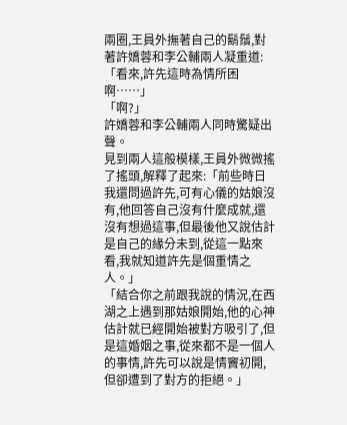兩圈,王員外撫著自己的鬍鬚,對著許嬌蓉和李公輔兩人凝重道:「看來,許先這時為情所困啊……」
「啊?」
許嬌蓉和李公輔兩人同時驚疑出聲。
見到兩人這般模樣,王員外微微搖了搖頭,解釋了起來:「前些時日我還問過許先,可有心儀的姑娘沒有,他回答自己沒有什麼成就,還沒有想過這事,但最後他又說估計是自己的緣分未到,從這一點來看,我就知道許先是個重情之人。」
「結合你之前跟我說的情況,在西湖之上遇到那姑娘開始,他的心神估計就已經開始被對方吸引了,但是這婚姻之事,從來都不是一個人的事情,許先可以說是情竇初開,但卻遭到了對方的拒絕。」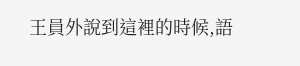王員外說到這裡的時候,語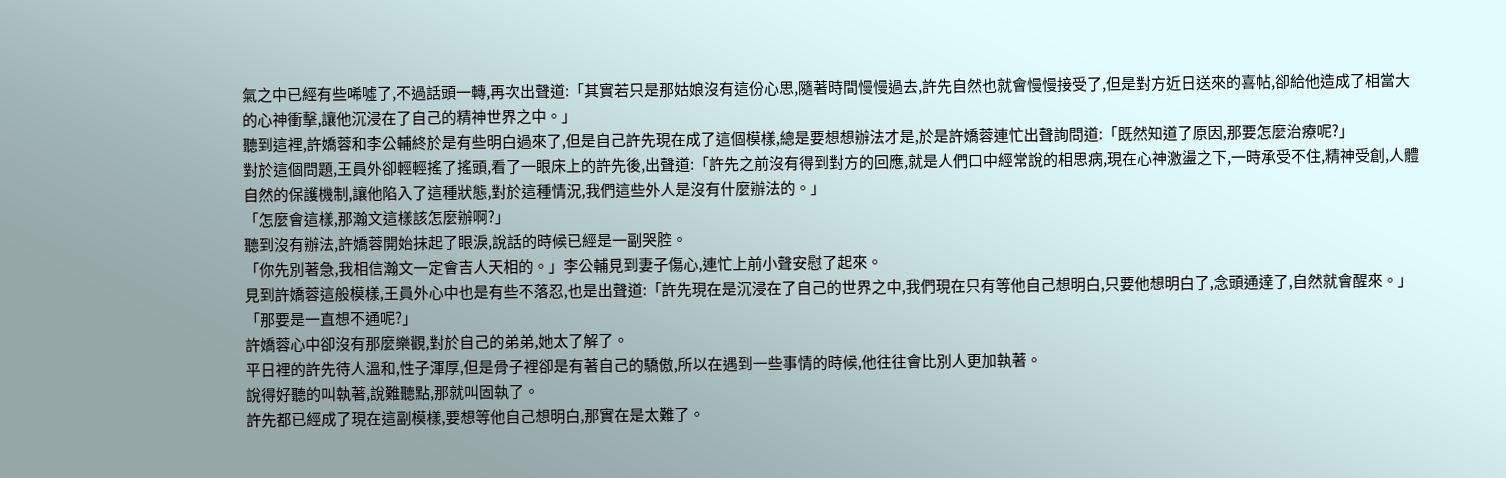氣之中已經有些唏噓了,不過話頭一轉,再次出聲道:「其實若只是那姑娘沒有這份心思,隨著時間慢慢過去,許先自然也就會慢慢接受了,但是對方近日送來的喜帖,卻給他造成了相當大的心神衝擊,讓他沉浸在了自己的精神世界之中。」
聽到這裡,許嬌蓉和李公輔終於是有些明白過來了,但是自己許先現在成了這個模樣,總是要想想辦法才是,於是許嬌蓉連忙出聲詢問道:「既然知道了原因,那要怎麼治療呢?」
對於這個問題,王員外卻輕輕搖了搖頭,看了一眼床上的許先後,出聲道:「許先之前沒有得到對方的回應,就是人們口中經常說的相思病,現在心神激盪之下,一時承受不住,精神受創,人體自然的保護機制,讓他陷入了這種狀態,對於這種情況,我們這些外人是沒有什麼辦法的。」
「怎麼會這樣,那瀚文這樣該怎麼辦啊?」
聽到沒有辦法,許嬌蓉開始抹起了眼淚,說話的時候已經是一副哭腔。
「你先別著急,我相信瀚文一定會吉人天相的。」李公輔見到妻子傷心,連忙上前小聲安慰了起來。
見到許嬌蓉這般模樣,王員外心中也是有些不落忍,也是出聲道:「許先現在是沉浸在了自己的世界之中,我們現在只有等他自己想明白,只要他想明白了,念頭通達了,自然就會醒來。」
「那要是一直想不通呢?」
許嬌蓉心中卻沒有那麼樂觀,對於自己的弟弟,她太了解了。
平日裡的許先待人溫和,性子渾厚,但是骨子裡卻是有著自己的驕傲,所以在遇到一些事情的時候,他往往會比別人更加執著。
說得好聽的叫執著,說難聽點,那就叫固執了。
許先都已經成了現在這副模樣,要想等他自己想明白,那實在是太難了。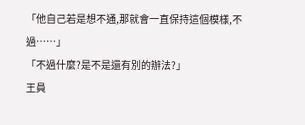「他自己若是想不通,那就會一直保持這個模樣,不過……」
「不過什麼?是不是還有別的辦法?」
王員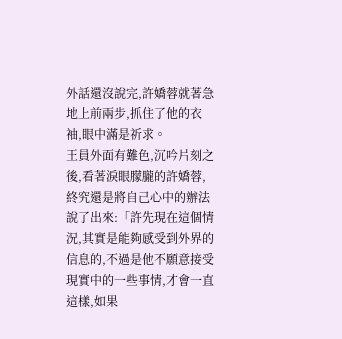外話還沒說完,許嬌蓉就著急地上前兩步,抓住了他的衣袖,眼中滿是祈求。
王員外面有難色,沉吟片刻之後,看著淚眼朦朧的許嬌蓉,終究還是將自己心中的辦法說了出來:「許先現在這個情況,其實是能夠感受到外界的信息的,不過是他不願意接受現實中的一些事情,才會一直這樣,如果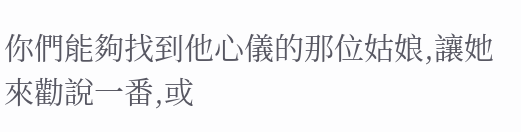你們能夠找到他心儀的那位姑娘,讓她來勸說一番,或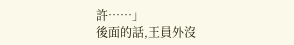許……」
後面的話,王員外沒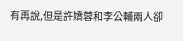有再說,但是許嬌蓉和李公輔兩人卻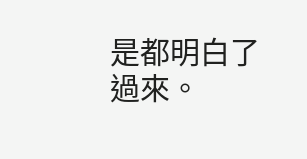是都明白了過來。